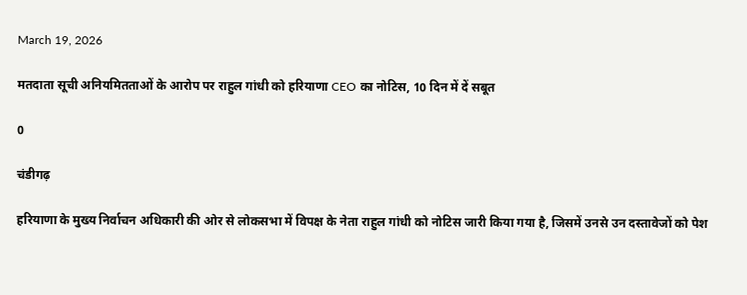March 19, 2026

मतदाता सूची अनियमितताओं के आरोप पर राहुल गांधी को हरियाणा CEO का नोटिस, 10 दिन में दें सबूत

0

चंडीगढ़

हरियाणा के मुख्य निर्वाचन अधिकारी की ओर से लोकसभा में विपक्ष के नेता राहुल गांधी को नोटिस जारी किया गया है, जिसमें उनसे उन दस्तावेजों को पेश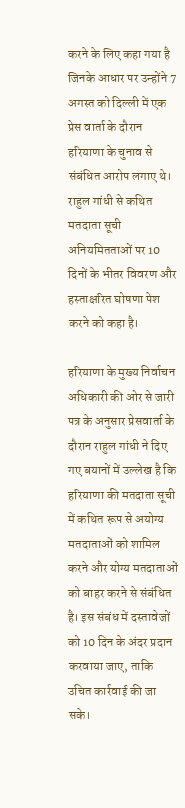करने के लिए कहा गया है जिनके आधार पर उन्होंने 7 अगस्त को दिल्ली में एक प्रेस वार्ता के दौरान हरियाणा के चुनाव से संबंधित आरोप लगाए थे। राहुल गांधी से कथित मतदाता सूची अनियमितताओं पर 10 दिनों के भीतर विवरण और हस्ताक्षरित घोषणा पेश करने को कहा है।

हरियाणा के मुख्य निर्वाचन अधिकारी की ओर से जारी पत्र के अनुसार प्रेसवार्ता के दौरान राहुल गांधी ने दिए गए बयानों में उल्लेख है कि हरियाणा की मतदाता सूची में कथित रूप से अयोग्य मतदाताओं को शामिल करने और योग्य मतदाताओं को बाहर करने से संबंधित है। इस संबंध में दस्तावेजों को 10 दिन के अंदर प्रदान करवाया जाए, ताकि उचित कार्रवाई की जा सके।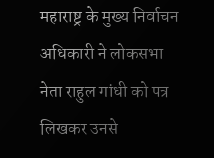महाराष्ट्र के मुख्य निर्वाचन अधिकारी ने लोकसभा नेता राहुल गांधी को पत्र लिखकर उनसे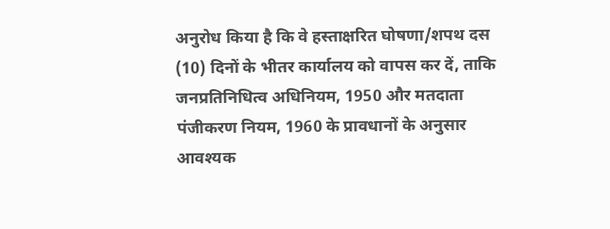अनुरोध किया है कि वे हस्ताक्षरित घोषणा/शपथ दस (10) दिनों के भीतर कार्यालय को वापस कर दें, ताकि जनप्रतिनिधित्व अधिनियम, 1950 और मतदाता पंजीकरण नियम, 1960 के प्रावधानों के अनुसार आवश्यक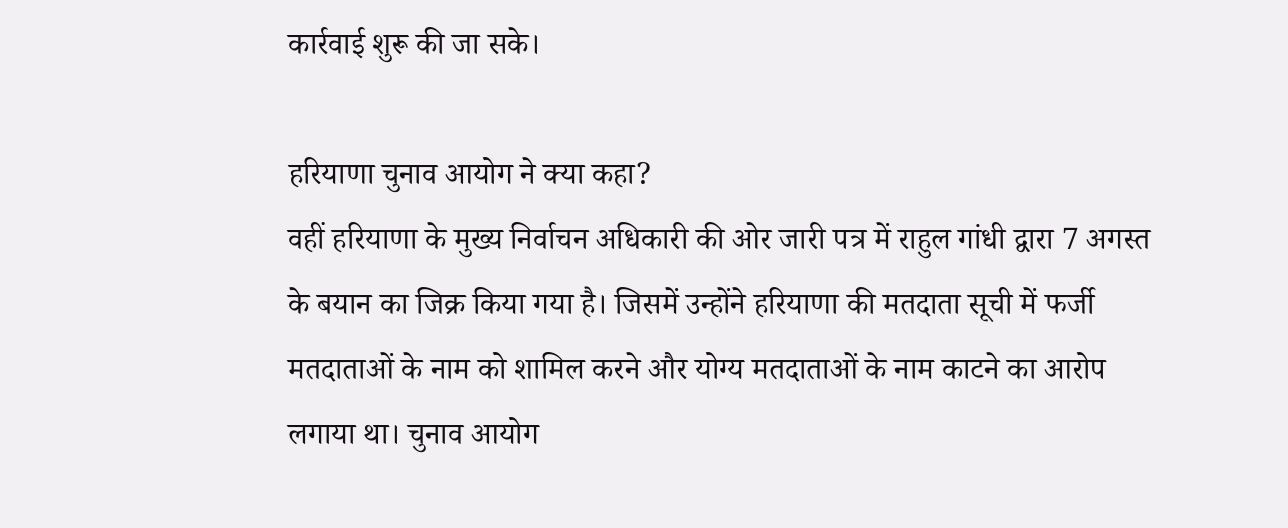कार्रवाई शुरू की जा सके।

हरियाणा चुनाव आयोग ने क्या कहा?
वहीं हरियाणा के मुख्य निर्वाचन अधिकारी की ओर जारी पत्र में राहुल गांधी द्वारा 7 अगस्त के बयान का जिक्र किया गया है। जिसमें उन्होंने हरियाणा की मतदाता सूची में फर्जी मतदाताओं के नाम को शामिल करने और योग्य मतदाताओं के नाम काटने का आरोप लगाया था। चुनाव आयोग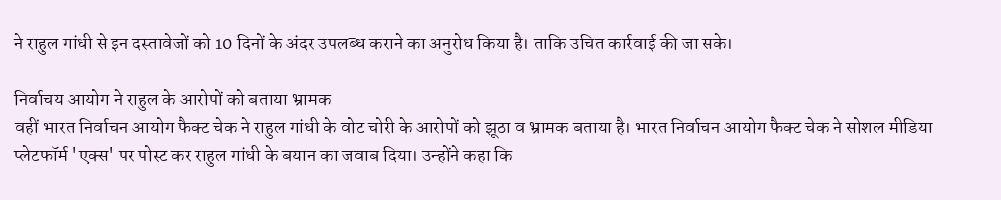ने राहुल गांधी से इन दस्तावेजों को 10 दिनों के अंदर उपलब्ध कराने का अनुरोध किया है। ताकि उचित कार्रवाई की जा सके।

निर्वाचय आयोग ने राहुल के आरोपों को बताया भ्रामक
वहीं भारत निर्वाचन आयोग फैक्ट चेक ने राहुल गांधी के वोट चोरी के आरोपों को झूठा व भ्रामक बताया है। भारत निर्वाचन आयोग फैक्ट चेक ने सोशल मीडिया प्लेटफॉर्म 'एक्स' पर पोस्ट कर राहुल गांधी के बयान का जवाब दिया। उन्होंने कहा कि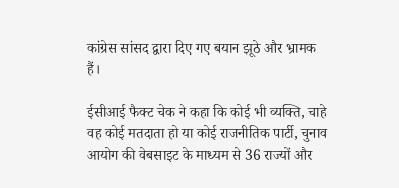कांग्रेस सांसद द्वारा दिए गए बयान झूठे और भ्रामक हैं।

ईसीआई फैक्ट चेक ने कहा कि कोई भी व्यक्ति, चाहे वह कोई मतदाता हो या कोई राजनीतिक पार्टी, चुनाव आयोग की वेबसाइट के माध्यम से 36 राज्यों और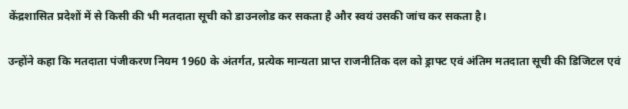केंद्रशासित प्रदेशों में से किसी की भी मतदाता सूची को डाउनलोड कर सकता है और स्वयं उसकी जांच कर सकता है।

उन्होंने कहा कि मतदाता पंजीकरण नियम 1960 के अंतर्गत, प्रत्येक मान्यता प्राप्त राजनीतिक दल को ड्राफ्ट एवं अंतिम मतदाता सूची की डिजिटल एवं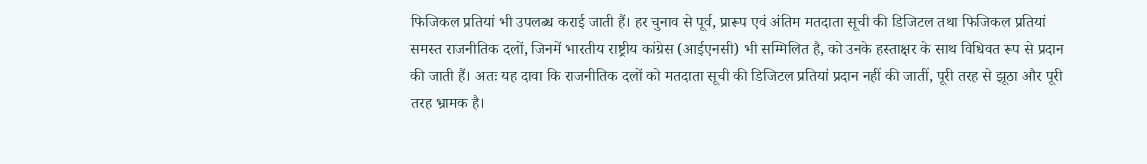फिजिकल प्रतियां भी उपलब्ध कराई जाती हैं। हर चुनाव से पूर्व, प्रारूप एवं अंतिम मतदाता सूची की डिजिटल तथा फिजिकल प्रतियां समस्त राजनीतिक दलों, जिनमें भारतीय राष्ट्रीय कांग्रेस (आईएनसी) भी सम्मिलित है, को उनके हस्ताक्षर के साथ विधिवत रूप से प्रदान की जाती हैं। अतः यह दावा कि राजनीतिक दलों को मतदाता सूची की डिजिटल प्रतियां प्रदान नहीं की जातीं, पूरी तरह से झूठा और पूरी तरह भ्रामक है।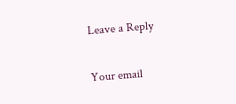Leave a Reply

Your email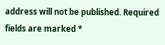address will not be published. Required fields are marked *